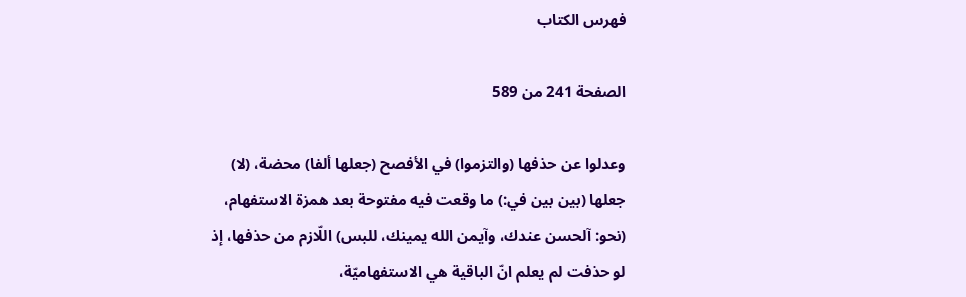فهرس الكتاب

الصفحة 241 من 589

وعدلوا عن حذفها (والتزموا) في الأفصح (جعلها ألفا) محضة، (لا) جعلها (بين بين في:) ما وقعت فيه مفتوحة بعد همزة الاستفهام، (نحو: آلحسن عندك، وآيمن الله يمينك، للبس) اللّازم من حذفها، إذ لو حذفت لم يعلم انّ الباقية هي الاستفهاميّة،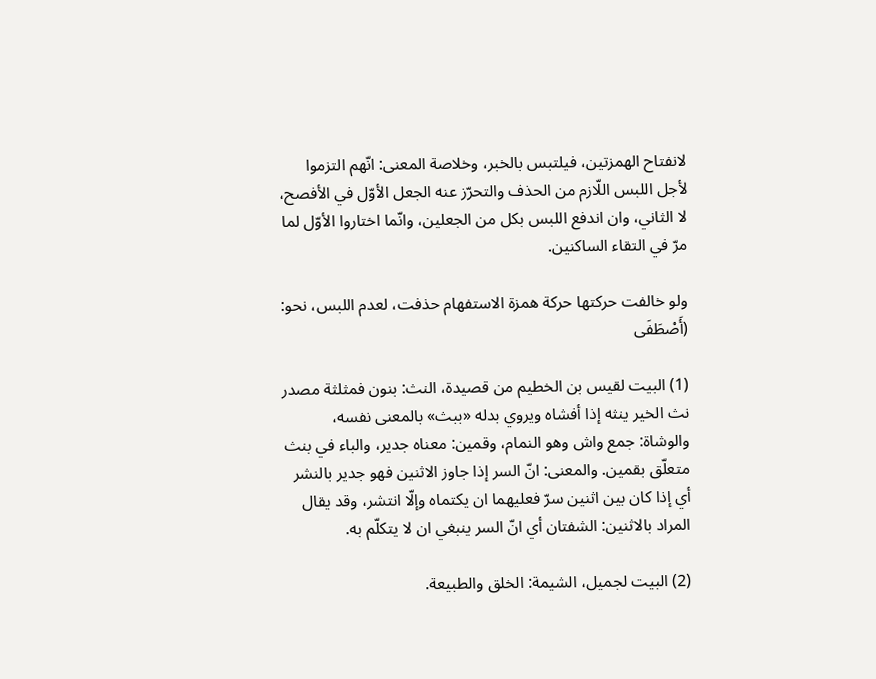لانفتاح الهمزتين، فيلتبس بالخبر، وخلاصة المعنى: انّهم التزموا لأجل اللبس اللّازم من الحذف والتحرّز عنه الجعل الأوّل في الأفصح، لا الثاني، وان اندفع اللبس بكل من الجعلين، وانّما اختاروا الأوّل لما مرّ في التقاء الساكنين.

ولو خالفت حركتها حركة همزة الاستفهام حذفت، لعدم اللبس، نحو: (أَصْطَفَى

(1) البيت لقيس بن الخطيم من قصيدة، النث: بنون فمثلثة مصدر نث الخير ينثه إذا أفشاه ويروي بدله «ببث» بالمعنى نفسه، والوشاة: جمع واش وهو النمام، وقمين: معناه جدير، والباء في بنث متعلّق بقمين. والمعنى: انّ السر إذا جاوز الاثنين فهو جدير بالنشر أي إذا كان بين اثنين سرّ فعليهما ان يكتماه وإلّا انتشر، وقد يقال المراد بالاثنين: الشفتان أي انّ السر ينبغي ان لا يتكلّم به.

(2) البيت لجميل، الشيمة: الخلق والطبيعة.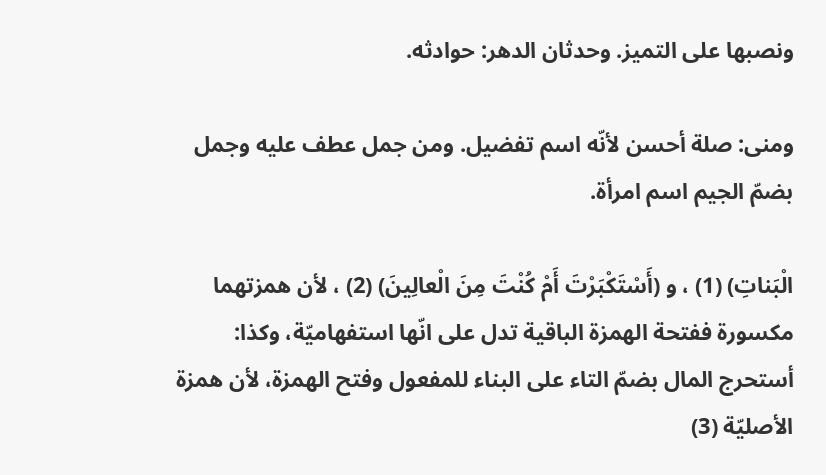ونصبها على التميز. وحدثان الدهر: حوادثه.

ومنى: صلة أحسن لأنّه اسم تفضيل. ومن جمل عطف عليه وجمل بضمّ الجيم اسم امرأة.

الْبَناتِ) (1) ، و (أَسْتَكْبَرْتَ أَمْ كُنْتَ مِنَ الْعالِينَ) (2) ، لأن همزتهما مكسورة ففتحة الهمزة الباقية تدل على انّها استفهاميّة، وكذا: أستحرج المال بضمّ التاء على البناء للمفعول وفتح الهمزة، لأن همزة الأصليّة (3)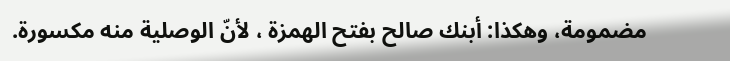مضمومة، وهكذا: أبنك صالح بفتح الهمزة ، لأنّ الوصلية منه مكسورة.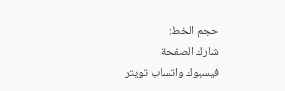حجم الخط:
شارك الصفحة
فيسبوك واتساب تويتر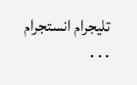تليجرام انستجرام
. . .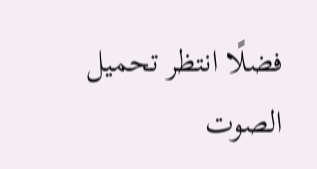فضلًا انتظر تحميل الصوت